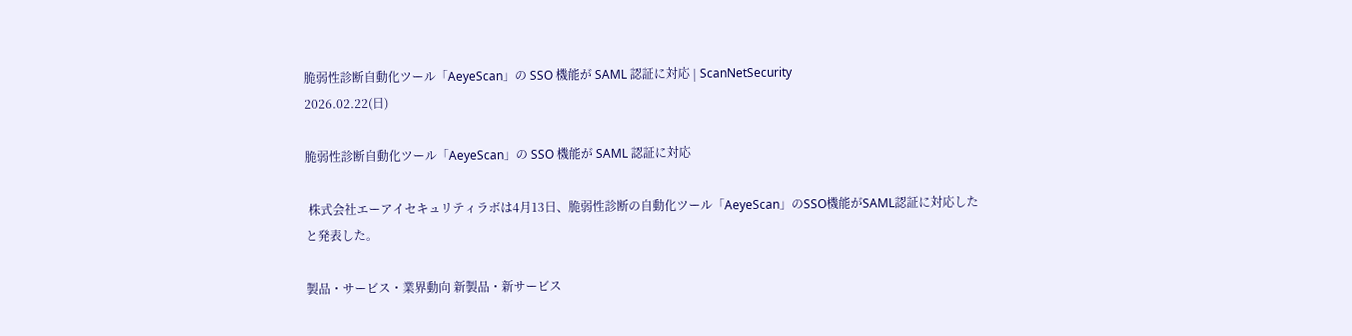脆弱性診断自動化ツール「AeyeScan」の SSO 機能が SAML 認証に対応 | ScanNetSecurity
2026.02.22(日)

脆弱性診断自動化ツール「AeyeScan」の SSO 機能が SAML 認証に対応

 株式会社エーアイセキュリティラボは4月13日、脆弱性診断の自動化ツール「AeyeScan」のSSO機能がSAML認証に対応したと発表した。

製品・サービス・業界動向 新製品・新サービス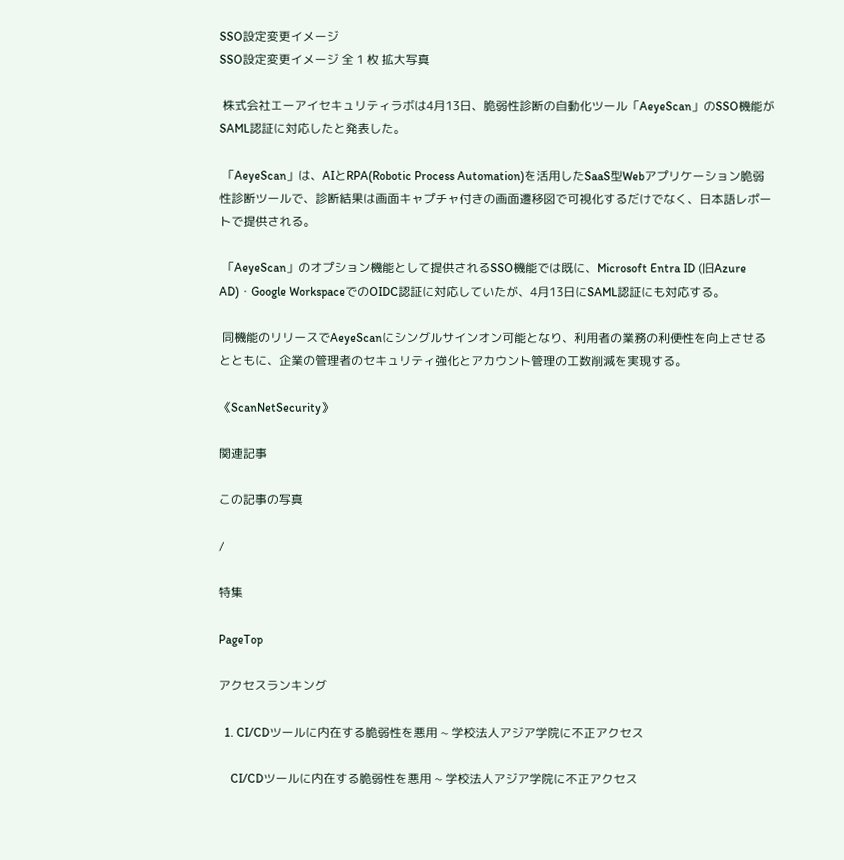SSO設定変更イメージ
SSO設定変更イメージ 全 1 枚 拡大写真

 株式会社エーアイセキュリティラボは4月13日、脆弱性診断の自動化ツール「AeyeScan」のSSO機能がSAML認証に対応したと発表した。

 「AeyeScan」は、AIとRPA(Robotic Process Automation)を活用したSaaS型Webアプリケーション脆弱性診断ツールで、診断結果は画面キャプチャ付きの画面遷移図で可視化するだけでなく、日本語レポートで提供される。

 「AeyeScan」のオプション機能として提供されるSSO機能では既に、Microsoft Entra ID (旧Azure AD)・Google WorkspaceでのOIDC認証に対応していたが、4月13日にSAML認証にも対応する。

 同機能のリリースでAeyeScanにシングルサインオン可能となり、利用者の業務の利便性を向上させるとともに、企業の管理者のセキュリティ強化とアカウント管理の工数削減を実現する。

《ScanNetSecurity》

関連記事

この記事の写真

/

特集

PageTop

アクセスランキング

  1. CI/CDツールに内在する脆弱性を悪用 ~ 学校法人アジア学院に不正アクセス

    CI/CDツールに内在する脆弱性を悪用 ~ 学校法人アジア学院に不正アクセス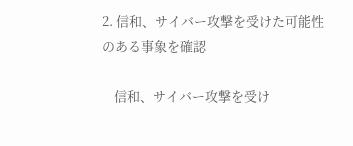2. 信和、サイバー攻撃を受けた可能性のある事象を確認

    信和、サイバー攻撃を受け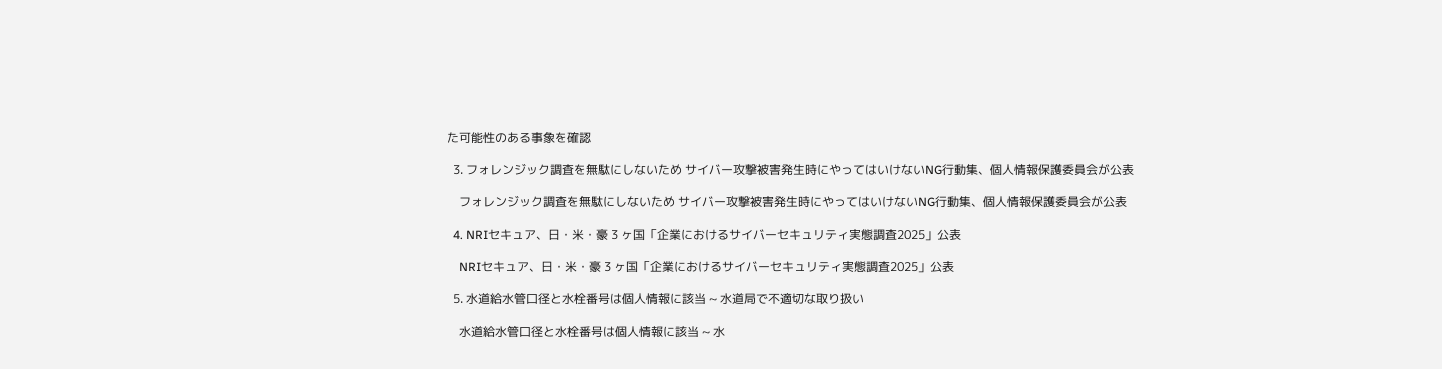た可能性のある事象を確認

  3. フォレンジック調査を無駄にしないため サイバー攻撃被害発生時にやってはいけないNG行動集、個人情報保護委員会が公表

    フォレンジック調査を無駄にしないため サイバー攻撃被害発生時にやってはいけないNG行動集、個人情報保護委員会が公表

  4. NRIセキュア、日・米・豪 3 ヶ国「企業におけるサイバーセキュリティ実態調査2025」公表

    NRIセキュア、日・米・豪 3 ヶ国「企業におけるサイバーセキュリティ実態調査2025」公表

  5. 水道給水管口径と水栓番号は個人情報に該当 ~ 水道局で不適切な取り扱い

    水道給水管口径と水栓番号は個人情報に該当 ~ 水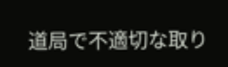道局で不適切な取り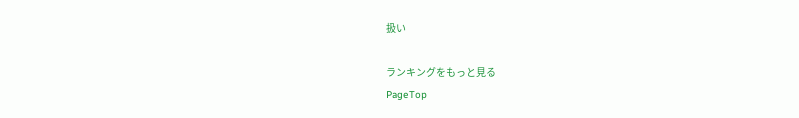扱い

ランキングをもっと見る
PageTop